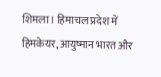शिमला। हिमाचल प्रदेश में हिमकेयर, आयुष्मान भारत और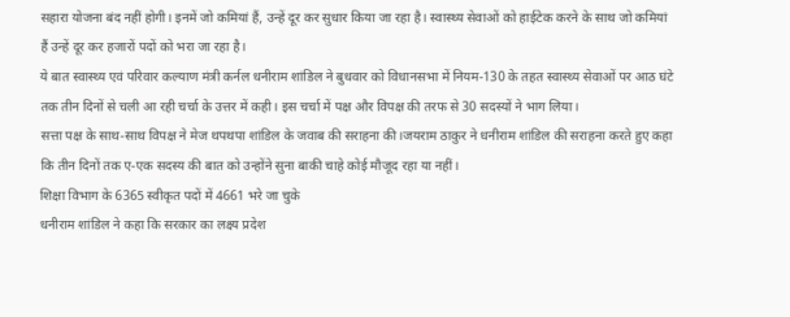सहारा योजना बंद नहीं होगी। इनमें जो कमियां हैं, उन्हें दूर कर सुधार किया जा रहा है। स्वास्थ्य सेवाओं को हाईटेक करने के साथ जो कमियां हैं उन्हें दूर कर हजारों पदों को भरा जा रहा है।
ये बात स्वास्थ्य एवं परिवार कल्याण मंत्री कर्नल धनीराम शांडिल ने बुधवार को विधानसभा में नियम-130 के तहत स्वास्थ्य सेवाओं पर आठ घंटे तक तीन दिनों से चली आ रही चर्चा के उत्तर में कही। इस चर्चा में पक्ष और विपक्ष की तरफ से 30 सदस्यों ने भाग लिया।
सत्ता पक्ष के साथ-साथ विपक्ष ने मेज थपथपा शांडिल के जवाब की सराहना की।जयराम ठाकुर ने धनीराम शांडिल की सराहना करते हुए कहा कि तीन दिनों तक ए-एक सदस्य की बात को उन्होंने सुना बाकी चाहे कोई मौजूद रहा या नहीं।
शिक्षा विभाग के 6365 स्वीकृत पदों में 4661 भरे जा चुके
धनीराम शांडिल ने कहा कि सरकार का लक्ष्य प्रदेश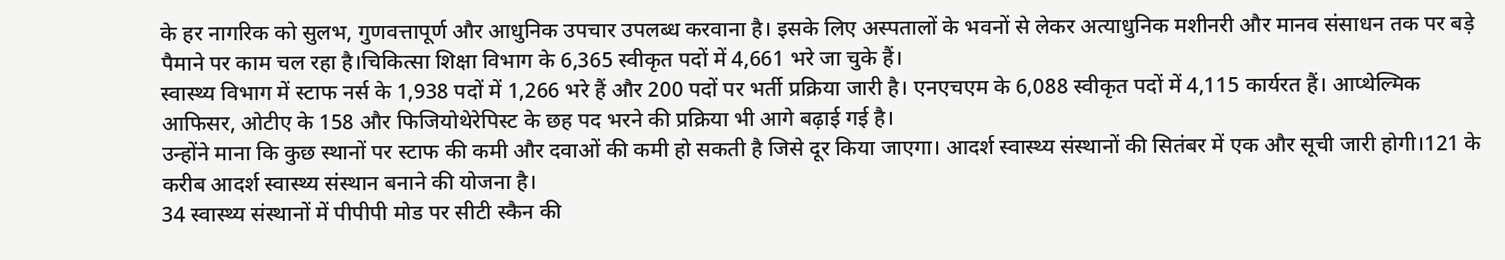के हर नागरिक को सुलभ, गुणवत्तापूर्ण और आधुनिक उपचार उपलब्ध करवाना है। इसके लिए अस्पतालों के भवनों से लेकर अत्याधुनिक मशीनरी और मानव संसाधन तक पर बड़े पैमाने पर काम चल रहा है।चिकित्सा शिक्षा विभाग के 6,365 स्वीकृत पदों में 4,661 भरे जा चुके हैं।
स्वास्थ्य विभाग में स्टाफ नर्स के 1,938 पदों में 1,266 भरे हैं और 200 पदों पर भर्ती प्रक्रिया जारी है। एनएचएम के 6,088 स्वीकृत पदों में 4,115 कार्यरत हैं। आप्थेल्मिक आफिसर, ओटीए के 158 और फिजियोथेरेपिस्ट के छह पद भरने की प्रक्रिया भी आगे बढ़ाई गई है।
उन्होंने माना कि कुछ स्थानों पर स्टाफ की कमी और दवाओं की कमी हो सकती है जिसे दूर किया जाएगा। आदर्श स्वास्थ्य संस्थानों की सितंबर में एक और सूची जारी होगी।121 के करीब आदर्श स्वास्थ्य संस्थान बनाने की योजना है।
34 स्वास्थ्य संस्थानों में पीपीपी मोड पर सीटी स्कैन की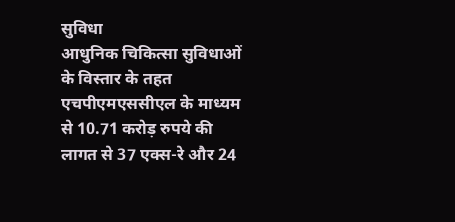सुविधा
आधुनिक चिकित्सा सुविधाओं के विस्तार के तहत एचपीएमएससीएल के माध्यम से 10.71 करोड़ रुपये की लागत से 37 एक्स-रे और 24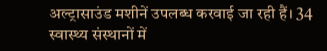अल्ट्रासाउंड मशीनें उपलब्ध करवाई जा रही हैं। 34 स्वास्थ्य संस्थानों में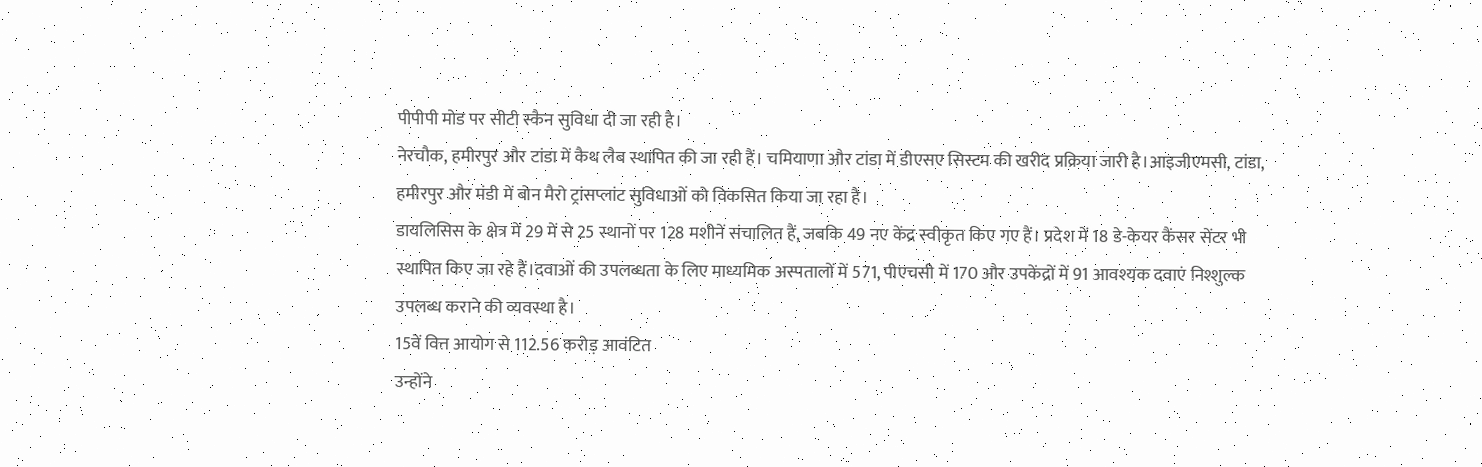पीपीपी मोड पर सीटी स्कैन सुविधा दी जा रही है।
नेरचौक, हमीरपुर और टांडा में कैथ लैब स्थापित की जा रही हैं। चमियाणा और टांडा में डीएसए सिस्टम की खरीद प्रक्रिया जारी है।आइजीएमसी, टांडा, हमीरपुर और मंडी में बोन मैरो ट्रांसप्लांट सुविधाओं को विकसित किया जा रहा है।
डायलिसिस के क्षेत्र में 29 में से 25 स्थानों पर 128 मशीनें संचालित हैं, जबकि 49 नए केंद्र स्वीकृत किए गए हैं। प्रदेश में 18 डे-केयर कैंसर सेंटर भी स्थापित किए जा रहे हैं।दवाओं की उपलब्धता के लिए माध्यमिक अस्पतालों में 571, पीएचसी में 170 और उपकेंद्रों में 91 आवश्यक दवाएं निश्शुल्क उपलब्ध कराने की व्यवस्था है।
15वें वित्त आयोग से 112.56 करोड़ आवंटित
उन्होंने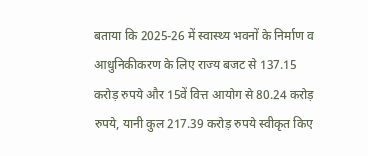बताया कि 2025-26 में स्वास्थ्य भवनों के निर्माण व आधुनिकीकरण के लिए राज्य बजट से 137.15 करोड़ रुपये और 15वें वित्त आयोग से 80.24 करोड़ रुपये, यानी कुल 217.39 करोड़ रुपये स्वीकृत किए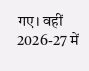गए। वहीं 2026-27 में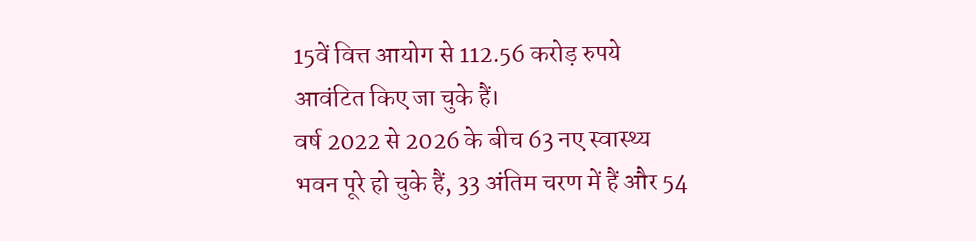15वें वित्त आयोग से 112.56 करोड़ रुपये आवंटित किए जा चुके हैं।
वर्ष 2022 से 2026 के बीच 63 नए स्वास्थ्य भवन पूरे हो चुके हैं, 33 अंतिम चरण में हैं और 54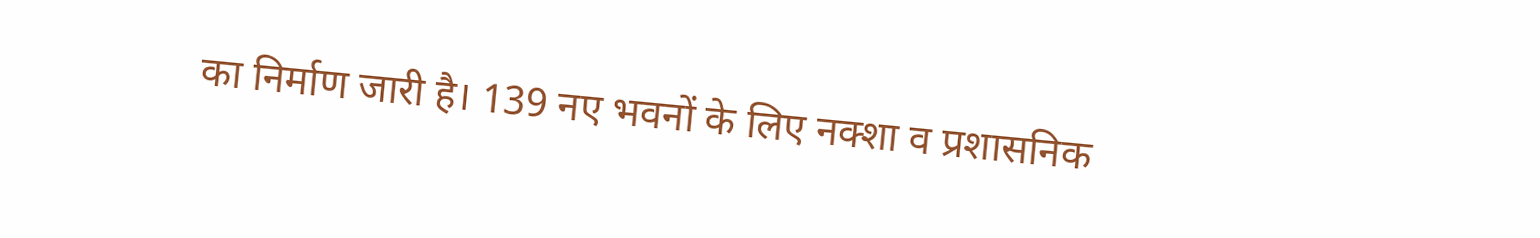का निर्माण जारी है। 139 नए भवनों के लिए नक्शा व प्रशासनिक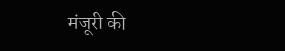मंजूरी की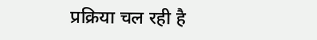प्रक्रिया चल रही है